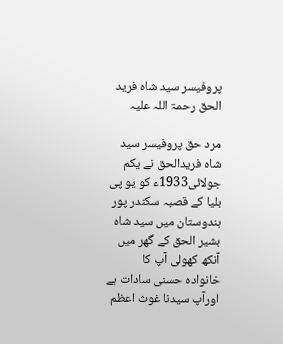پروفیسر سید شاہ فرید الحق رحمۃ اللہ علیہ

مرد حق پروفیسر سید شاہ فریدالحق نے یکم جولائی1933ء کو یو پی بلیا کے قصبہ سکندر پور ہندوستان میں سید شاہ بشیر الحق کے گھر میں آنکھ کھولی آپ کا خانوادہ حسنی سادات ہے اورآپ سیدنا غوث اعظم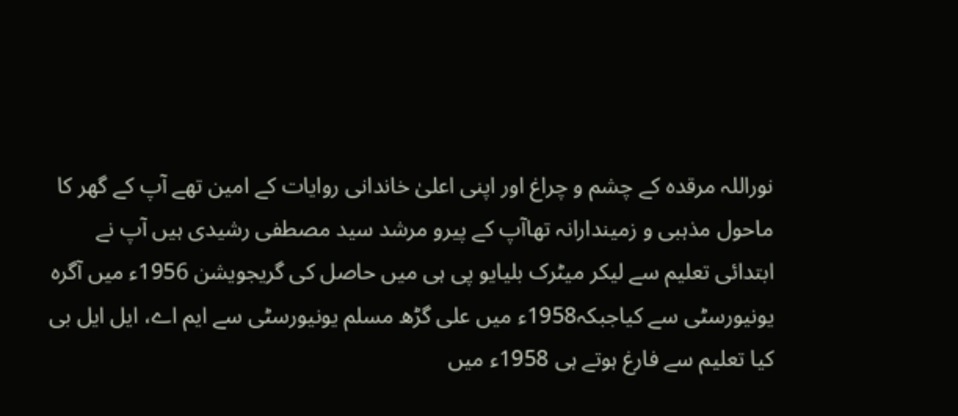نوراللہ مرقدہ کے چشم و چراغ اور اپنی اعلیٰ خاندانی روایات کے امین تھے آپ کے گھر کا ماحول مذہبی و زمیندارانہ تھاآپ کے پیرو مرشد سید مصطفی رشیدی ہیں آپ نے ابتدائی تعلیم سے لیکر میٹرک بلیایو پی ہی میں حاصل کی گریجویشن 1956ء میں آگرہ یونیورسٹی سے کیاجبکہ1958ء میں علی گڑھ مسلم یونیورسٹی سے ایم اے، ایل ایل بی کیا تعلیم سے فارغ ہوتے ہی 1958ء میں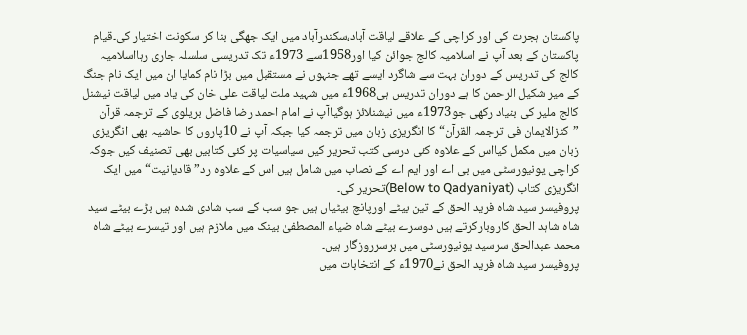پاکستان ہجرت کی اور کراچی کے علاقے لیاقت آباد،سکندرآباد میں ایک جھگی بنا کر سکونت اختیار کی۔قیام پاکستان کے بعد آپ نے اسلامیہ کالج جوائن کیا اور1958سے 1973ء تک تدریسی سلسلہ جاری رہااسلامیہ کالج کی تدریس کے دوران بہت سے شاگرد ایسے تھے جنہوں نے مستقبل میں بڑا نام کمایا ان میں ایک نام جنگ کے میر شکیل الرحمن کا ہے دوران تدریس ہی1968ء میں شہید ملت لیاقت علی خان کی یاد میں لیاقت نیشنل کالج ملیر کی بنیاد رکھی جو1973ء میں نیشنلائز ہوگیاآپ نے امام احمد رضا فاضل بریلوی کے ترجمہ قرآن ”کنزالایمان فی ترجمہ القرآن“ کا انگریزی زبان میں ترجمہ کیا جبکہ آپ نے 10پاروں کا حاشیہ بھی انگریزی زبان میں مکمل کیااس کے علاوہ کئی درسی کتب تحریر کیں سیاسیات پر کئی کتابیں بھی تصنیف کیں جوکہ کراچی یونیورسٹی میں بی اے اور ایم اے کے نصاب میں شامل ہیں اس کے علاوہ رد”قادیانیت“ میں ایک انگریزی کتاب (Below to Qadyaniyat)تحریر کی۔
پروفیسر سید شاہ فرید الحق کے تین بیٹے اورپانچ بیٹیاں ہیں جو سب کے سب شادی شدہ ہیں بڑے بیٹے سید شاہ شاہد الحق کاروبارکرتے ہیں دوسرے بیٹے شاہ ضیاء المصطفیٰ بینک میں ملازم ہیں اور تیسرے بیٹے شاہ محمد عبدالحق سرسید یونیورسٹی میں برسرروزگار ہیں۔
پروفیسر سید شاہ فرید الحق نے1970ء کے انتخابات میں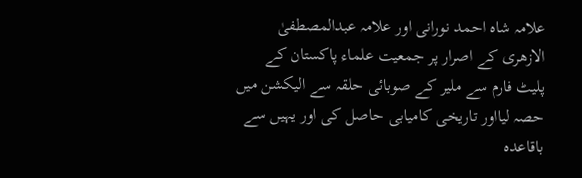علامہ شاہ احمد نورانی اور علامہ عبدالمصطفیٰ الازھری کے اصرار پر جمعیت علماء پاکستان کے پلیٹ فارم سے ملیر کے صوبائی حلقہ سے الیکشن میں حصہ لیااور تاریخی کامیابی حاصل کی اور یہیں سے باقاعدہ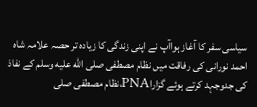سیاسی سفر کا آغاز ہواآپ نے اپنی زندگی کا زیادہ تر حصہ علامہ شاہ احمد نورانی کی رفاقت میں نظام مصطفی صلى الله عليه وسلم کے نفاذ کی جدوجہد کرتے ہوئے گزاراPNA،نظام مصطفی صلى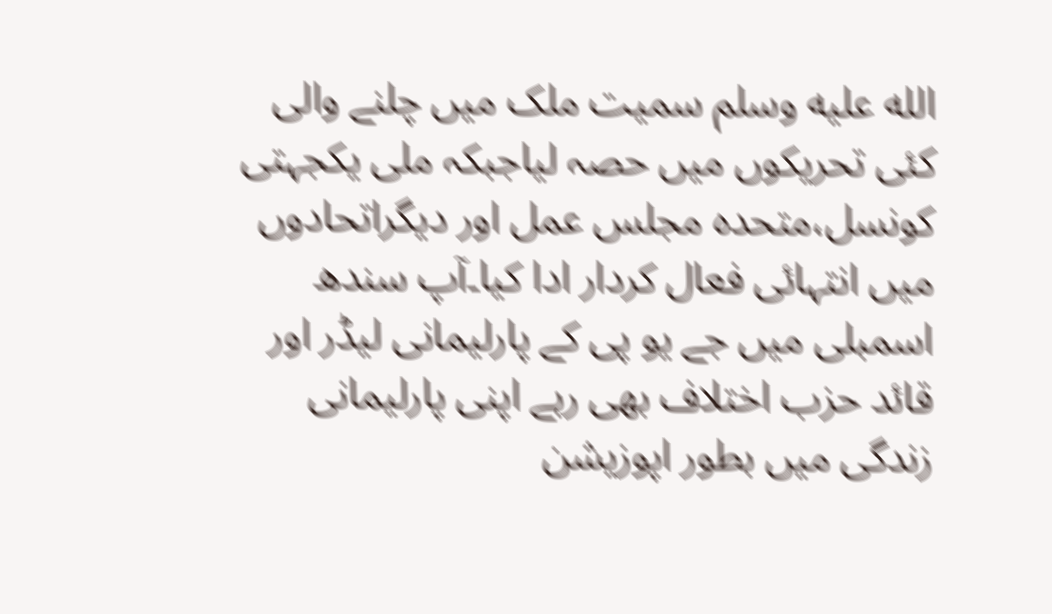الله عليه وسلم سمیت ملک میں چلنے والی کئی تحریکوں میں حصہ لیاجبکہ ملی یکجہتی کونسل،متحدہ مجلس عمل اور دیگراتحادوں میں انتہائی فعال کردار ادا کیا۔آپ سندھ اسمبلی میں جے یو پی کے پارلیمانی لیڈر اور قائد حزب اختلاف بھی رہے اپنی پارلیمانی زندگی میں بطور اپوزیشن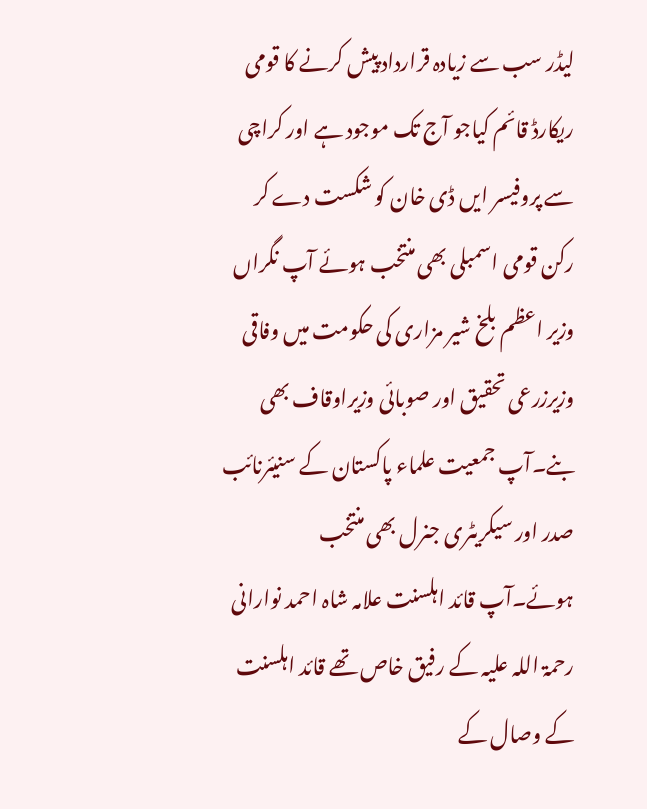لیڈر سب سے زیادہ قرارداد پیش کرنے کا قومی ریکارڈ قائم کیاجو آج تک موجود ہے اور کراچی سے پروفیسر ایں ڈی خان کو شکست دے کر رکن قومی اسمبلی بھی منتخب ہوئے آپ نگراں وزیر اعظم بلخ شیر مزاری کی حکومت میں وفاقی وزیرزرعی تحقیق اور صوبائی وزیراوقاف بھی بنے۔آپ جمعیت علماء پاکستان کے سنیئرنائب صدر اور سیکریٹری جنرل بھی منتخب ہوئے۔آپ قائد اہلسنت علامہ شاہ احمد نوارانی رحمۃ اللہ علیہ کے رفیق خاص تھے قائد اہلسنت کے وصال کے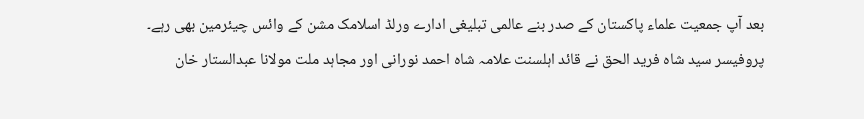بعد آپ جمعیت علماء پاکستان کے صدر بنے عالمی تبلیغی ادارے ورلڈ اسلامک مشن کے وائس چیئرمین بھی رہے۔
پروفیسر سید شاہ فرید الحق نے قائد اہلسنت علامہ شاہ احمد نورانی اور مجاہد ملت مولانا عبدالستار خان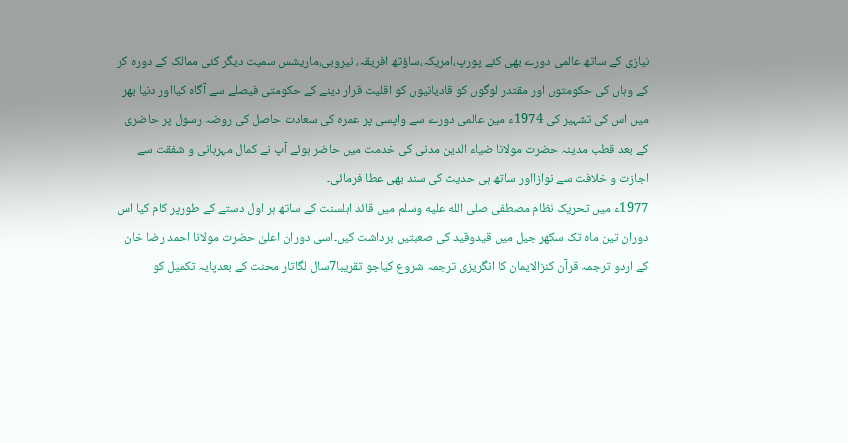نیازی کے ساتھ عالمی دورے بھی کئے پورپ،امریکہ،ساؤتھ افریقہ، نیروبی،ماریشس سمیت دیگر کئی ممالک کے دورہ کر کے وہاں کی حکومتوں اور مقتدر لوگوں کو قادیانیوں کو اقلیت قرار دینے کے حکومتی فیصلے سے آگاہ کیااور دنیا بھر میں اس کی تشہیر کی 1974ء مین عالمی دورے سے واپسی پر عمرہ کی سعادت حاصل کی روضہ رسول پر حاضری کے بعد قطب مدینہ حضرت مولانا ضیاء الدین مدنی کی خدمت میں حاضر ہوئے آپ نے کمال مہربانی و شفقت سے اجازت و خلافت سے نوازااور ساتھ ہی حدیث کی سند بھی عطا فرمائی۔
1977ء میں تحریک نظام مصطفی صلى الله عليه وسلم میں قائد اہلسنت کے ساتھ ہر اول دستے کے طورپر کام کیا اس دوران تین ماہ تک سکھر جیل میں قیدوقید کی صعبتیں برداشت کیں۔اسی دوران اعلیٰ حضرت مولانا احمد رضا خان کے اردو ترجمہ قرآن کنزالایمان کا انگریزی ترجمہ شروع کیاجو تقریبا7سال لگاتار محنت کے بعدپایہ تکمیل کو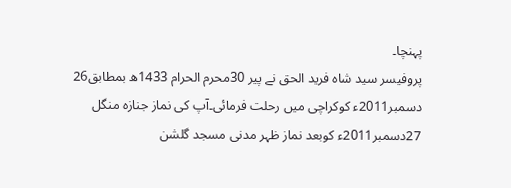پہنچا۔
پروفیسر سید شاہ فرید الحق نے پیر 30محرم الحرام 1433ھ بمطابق26 دسمبر2011ء کوکراچی میں رحلت فرمائی۔آپ کی نماز جنازہ منگل 27دسمبر2011ء کوبعد نماز ظہر مدنی مسجد گلشن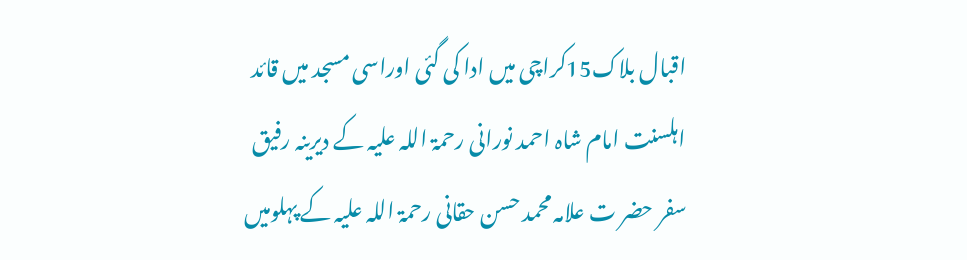اقبال بلاک15کراچی میں ادا کی گئی اوراسی مسجد میں قائد اہلسنت امام شاہ احمد نورانی رحمۃ اللہ علیہ کے دیرینہ رفیق سفر حضر ت علامہ محمد حسن حقانی رحمۃ اللہ علیہ کے پہلومیں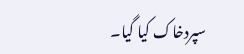سپردخاک کیا گیا۔